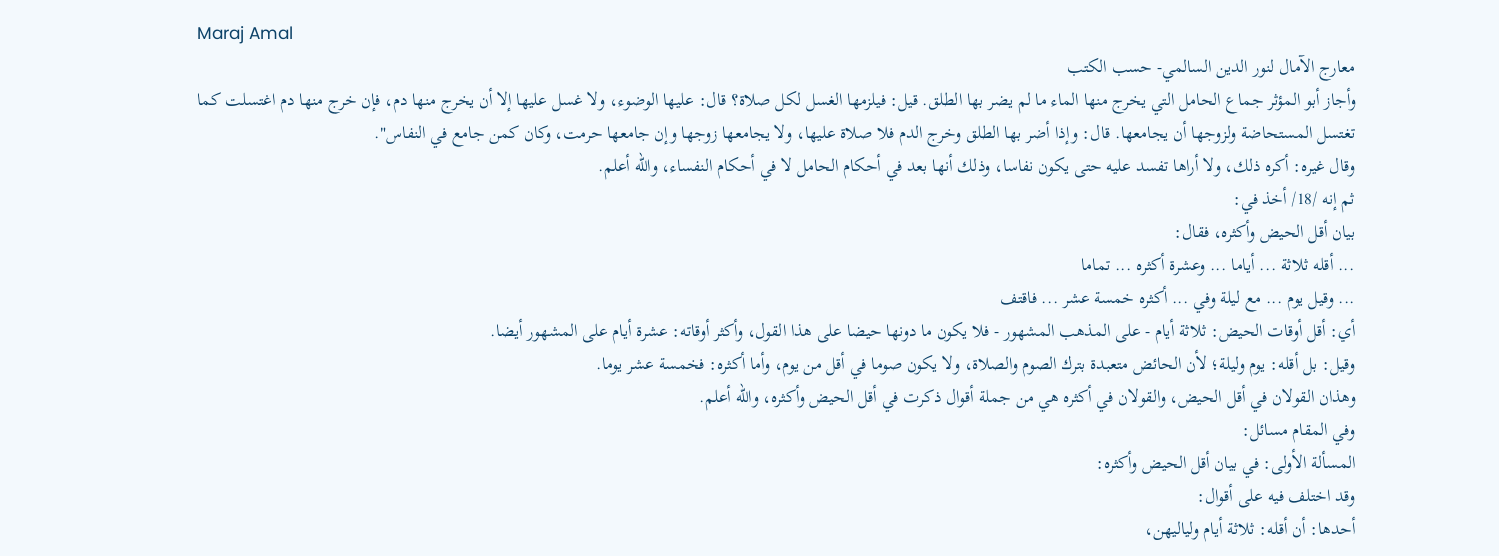Maraj Amal
معارج الآمال لنور الدين السالمي- حسب الكتب
وأجاز أبو المؤثر جماع الحامل التي يخرج منها الماء ما لم يضر بها الطلق. قيل: فيلزمها الغسل لكل صلاة؟ قال: عليها الوضوء، ولا غسل عليها إلا أن يخرج منها دم، فإن خرج منها دم اغتسلت كما تغتسل المستحاضة ولزوجها أن يجامعها. قال: وإذا أضر بها الطلق وخرج الدم فلا صلاة عليها، ولا يجامعها زوجها وإن جامعها حرمت، وكان كمن جامع في النفاس".
وقال غيره: أكره ذلك، ولا أراها تفسد عليه حتى يكون نفاسا، وذلك أنها بعد في أحكام الحامل لا في أحكام النفساء، والله أعلم.
ثم إنه /18/ أخذ في:
بيان أقل الحيض وأكثره، فقال:
... أقله ثلاثة ... أياما ... وعشرة أكثره ... تماما
... وقيل يوم ... مع ليلة وفي ... أكثره خمسة عشر ... فاقتف
أي: أقل أوقات الحيض: ثلاثة أيام - على المذهب المشهور - فلا يكون ما دونها حيضا على هذا القول، وأكثر أوقاته: عشرة أيام على المشهور أيضا.
وقيل: بل أقله: يوم وليلة؛ لأن الحائض متعبدة بترك الصوم والصلاة، ولا يكون صوما في أقل من يوم، وأما أكثره: فخمسة عشر يوما.
وهذان القولان في أقل الحيض، والقولان في أكثره هي من جملة أقوال ذكرت في أقل الحيض وأكثره، والله أعلم.
وفي المقام مسائل:
المسألة الأولى: في بيان أقل الحيض وأكثره:
وقد اختلف فيه على أقوال:
أحدها: أن أقله: ثلاثة أيام ولياليهن،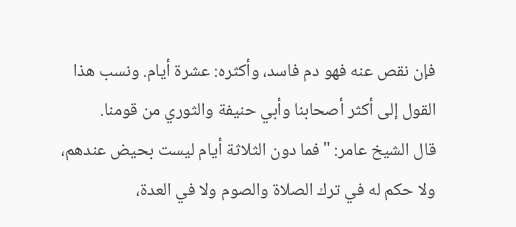فإن نقص عنه فهو دم فاسد، وأكثره: عشرة أيام. ونسب هذا القول إلى أكثر أصحابنا وأبي حنيفة والثوري من قومنا.
قال الشيخ عامر: "فما دون الثلاثة أيام ليست بحيض عندهم، ولا حكم له في ترك الصلاة والصوم ولا في العدة،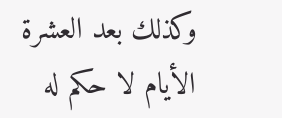وكذلك بعد العشرة الأيام لا حكم له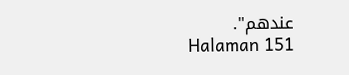عندهم".
Halaman 151